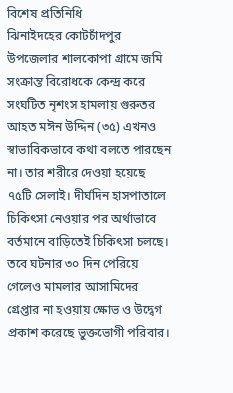বিশেষ প্রতিনিধি
ঝিনাইদহের কোটচাঁদপুর উপজেলার শালকোপা গ্রামে জমি সংক্রান্ত বিরোধকে কেন্দ্র করে সংঘটিত নৃশংস হামলায় গুরুতর আহত মঈন উদ্দিন (৩৫) এখনও স্বাভাবিকভাবে কথা বলতে পারছেন না। তার শরীরে দেওয়া হয়েছে ৭৫টি সেলাই। দীর্ঘদিন হাসপাতালে চিকিৎসা নেওয়ার পর অর্থাভাবে বর্তমানে বাড়িতেই চিকিৎসা চলছে। তবে ঘটনার ৩০ দিন পেরিয়ে গেলেও মামলার আসামিদের গ্রেপ্তার না হওয়ায় ক্ষোভ ও উদ্বেগ প্রকাশ করেছে ভুক্তভোগী পরিবার।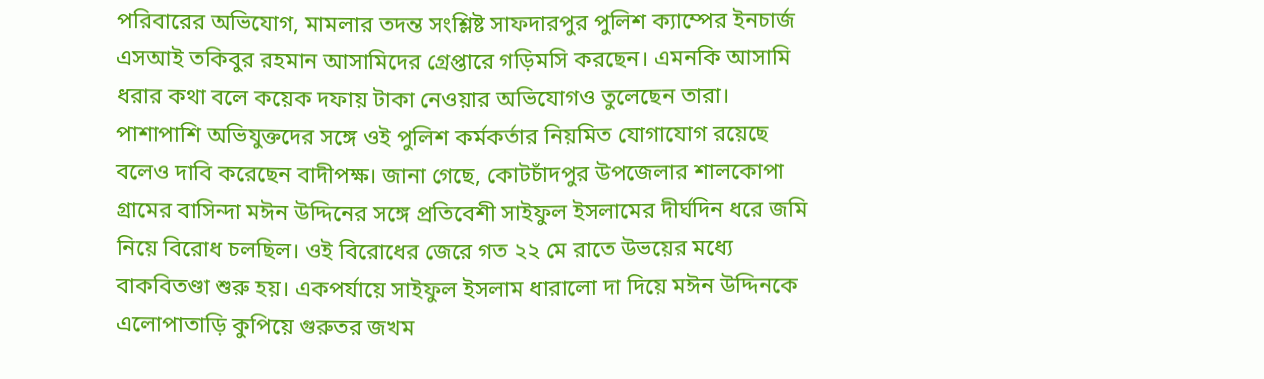পরিবারের অভিযোগ, মামলার তদন্ত সংশ্লিষ্ট সাফদারপুর পুলিশ ক্যাম্পের ইনচার্জ এসআই তকিবুর রহমান আসামিদের গ্রেপ্তারে গড়িমসি করছেন। এমনকি আসামি ধরার কথা বলে কয়েক দফায় টাকা নেওয়ার অভিযোগও তুলেছেন তারা। পাশাপাশি অভিযুক্তদের সঙ্গে ওই পুলিশ কর্মকর্তার নিয়মিত যোগাযোগ রয়েছে বলেও দাবি করেছেন বাদীপক্ষ। জানা গেছে, কোটচাঁদপুর উপজেলার শালকোপা গ্রামের বাসিন্দা মঈন উদ্দিনের সঙ্গে প্রতিবেশী সাইফুল ইসলামের দীর্ঘদিন ধরে জমি নিয়ে বিরোধ চলছিল। ওই বিরোধের জেরে গত ২২ মে রাতে উভয়ের মধ্যে বাকবিতণ্ডা শুরু হয়। একপর্যায়ে সাইফুল ইসলাম ধারালো দা দিয়ে মঈন উদ্দিনকে এলোপাতাড়ি কুপিয়ে গুরুতর জখম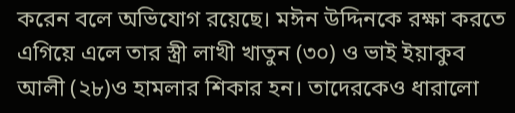করেন বলে অভিযোগ রয়েছে। মঈন উদ্দিনকে রক্ষা করতে এগিয়ে এলে তার স্ত্রী লাখী খাতুন (৩০) ও ভাই ইয়াকুব আলী (২৮)ও হামলার শিকার হন। তাদেরকেও ধারালো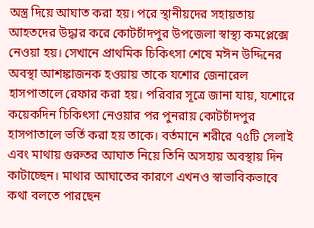অস্ত্র দিয়ে আঘাত করা হয়। পরে স্থানীয়দের সহায়তায় আহতদের উদ্ধার করে কোটচাঁদপুর উপজেলা স্বাস্থ্য কমপ্লেক্সে নেওয়া হয়। সেখানে প্রাথমিক চিকিৎসা শেষে মঈন উদ্দিনের অবস্থা আশঙ্কাজনক হওয়ায় তাকে যশোর জেনারেল হাসপাতালে রেফার করা হয়। পরিবার সূত্রে জানা যায়, যশোরে কয়েকদিন চিকিৎসা নেওয়ার পর পুনরায় কোটচাঁদপুর হাসপাতালে ভর্তি করা হয় তাকে। বর্তমানে শরীরে ৭৫টি সেলাই এবং মাথায় গুরুতর আঘাত নিয়ে তিনি অসহায় অবস্থায় দিন কাটাচ্ছেন। মাথার আঘাতের কারণে এখনও স্বাভাবিকভাবে কথা বলতে পারছেন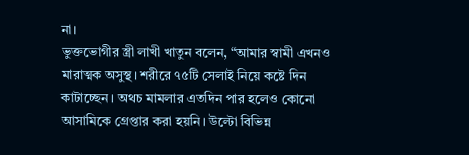না।
ভুক্তভোগীর স্ত্রী লাখী খাতুন বলেন, “আমার স্বামী এখনও মারাত্মক অসুস্থ। শরীরে ৭৫টি সেলাই নিয়ে কষ্টে দিন কাটাচ্ছেন। অথচ মামলার এতদিন পার হলেও কোনো আসামিকে গ্রেপ্তার করা হয়নি। উল্টো বিভিন্ন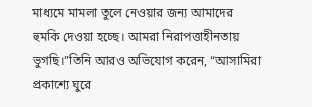মাধ্যমে মামলা তুলে নেওয়ার জন্য আমাদের হুমকি দেওয়া হচ্ছে। আমরা নিরাপত্তাহীনতায় ভুগছি।”তিনি আরও অভিযোগ করেন, “আসামিরা প্রকাশ্যে ঘুরে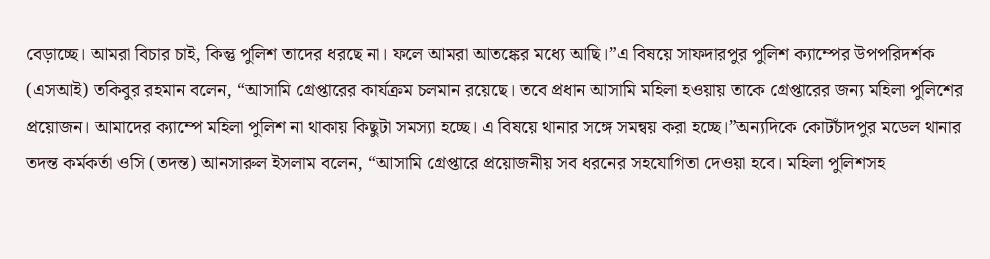বেড়াচ্ছে। আমরা বিচার চাই, কিন্তু পুলিশ তাদের ধরছে না। ফলে আমরা আতঙ্কের মধ্যে আছি।”এ বিষয়ে সাফদারপুর পুলিশ ক্যাম্পের উপপরিদর্শক (এসআই) তকিবুর রহমান বলেন, “আসামি গ্রেপ্তারের কার্যক্রম চলমান রয়েছে। তবে প্রধান আসামি মহিলা হওয়ায় তাকে গ্রেপ্তারের জন্য মহিলা পুলিশের প্রয়োজন। আমাদের ক্যাম্পে মহিলা পুলিশ না থাকায় কিছুটা সমস্যা হচ্ছে। এ বিষয়ে থানার সঙ্গে সমন্বয় করা হচ্ছে।”অন্যদিকে কোটচাঁদপুর মডেল থানার তদন্ত কর্মকর্তা ওসি (তদন্ত) আনসারুল ইসলাম বলেন, “আসামি গ্রেপ্তারে প্রয়োজনীয় সব ধরনের সহযোগিতা দেওয়া হবে। মহিলা পুলিশসহ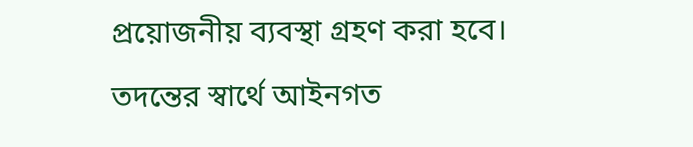প্রয়োজনীয় ব্যবস্থা গ্রহণ করা হবে। তদন্তের স্বার্থে আইনগত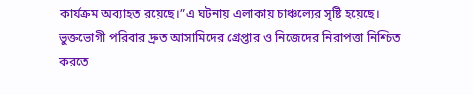কার্যক্রম অব্যাহত রয়েছে।”এ ঘটনায় এলাকায় চাঞ্চল্যের সৃষ্টি হয়েছে। ভুক্তভোগী পরিবার দ্রুত আসামিদের গ্রেপ্তার ও নিজেদের নিরাপত্তা নিশ্চিত করতে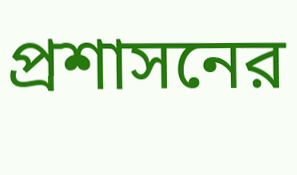প্রশাসনের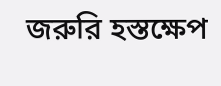জরুরি হস্তক্ষেপ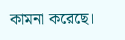কামনা করেছে।